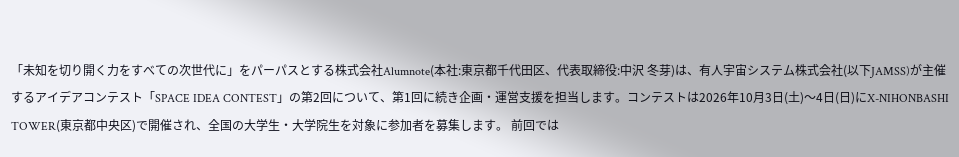「未知を切り開く力をすべての次世代に」をパーパスとする株式会社Alumnote(本社:東京都千代田区、代表取締役:中沢 冬芽)は、有人宇宙システム株式会社(以下JAMSS)が主催するアイデアコンテスト「SPACE IDEA CONTEST」の第2回について、第1回に続き企画・運営支援を担当します。コンテストは2026年10月3日(土)〜4日(日)にX-NIHONBASHI TOWER(東京都中央区)で開催され、全国の大学生・大学院生を対象に参加者を募集します。 前回では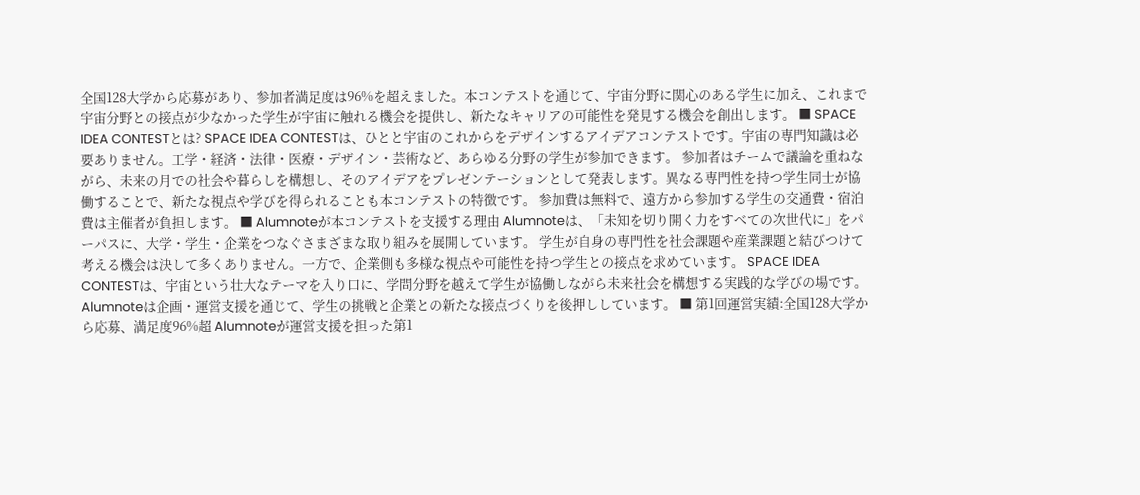全国128大学から応募があり、参加者満足度は96%を超えました。本コンテストを通じて、宇宙分野に関心のある学生に加え、これまで宇宙分野との接点が少なかった学生が宇宙に触れる機会を提供し、新たなキャリアの可能性を発見する機会を創出します。 ■ SPACE IDEA CONTESTとは? SPACE IDEA CONTESTは、ひとと宇宙のこれからをデザインするアイデアコンテストです。宇宙の専門知識は必要ありません。工学・経済・法律・医療・デザイン・芸術など、あらゆる分野の学生が参加できます。 参加者はチームで議論を重ねながら、未来の月での社会や暮らしを構想し、そのアイデアをプレゼンテーションとして発表します。異なる専門性を持つ学生同士が協働することで、新たな視点や学びを得られることも本コンテストの特徴です。 参加費は無料で、遠方から参加する学生の交通費・宿泊費は主催者が負担します。 ■ Alumnoteが本コンテストを支援する理由 Alumnoteは、「未知を切り開く力をすべての次世代に」をパーパスに、大学・学生・企業をつなぐさまざまな取り組みを展開しています。 学生が自身の専門性を社会課題や産業課題と結びつけて考える機会は決して多くありません。一方で、企業側も多様な視点や可能性を持つ学生との接点を求めています。 SPACE IDEA CONTESTは、宇宙という壮大なテーマを入り口に、学問分野を越えて学生が協働しながら未来社会を構想する実践的な学びの場です。Alumnoteは企画・運営支援を通じて、学生の挑戦と企業との新たな接点づくりを後押ししています。 ■ 第1回運営実績:全国128大学から応募、満足度96%超 Alumnoteが運営支援を担った第1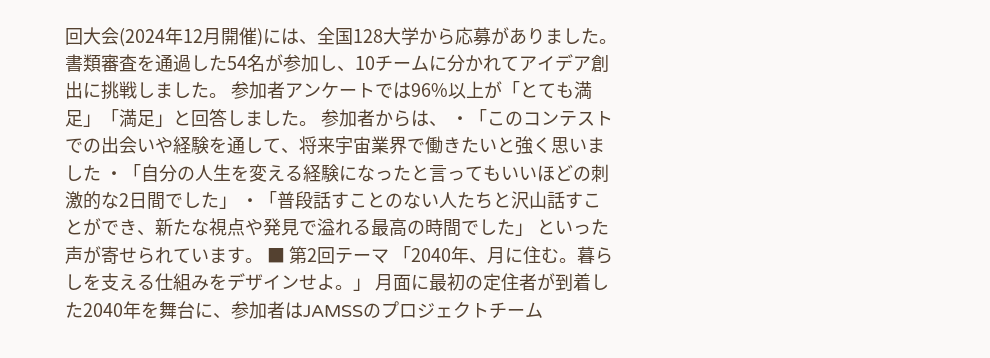回大会(2024年12月開催)には、全国128大学から応募がありました。書類審査を通過した54名が参加し、10チームに分かれてアイデア創出に挑戦しました。 参加者アンケートでは96%以上が「とても満足」「満足」と回答しました。 参加者からは、 ・「このコンテストでの出会いや経験を通して、将来宇宙業界で働きたいと強く思いました ・「自分の人生を変える経験になったと言ってもいいほどの刺激的な2日間でした」 ・「普段話すことのない人たちと沢山話すことができ、新たな視点や発見で溢れる最高の時間でした」 といった声が寄せられています。 ■ 第2回テーマ 「2040年、月に住む。暮らしを支える仕組みをデザインせよ。」 月面に最初の定住者が到着した2040年を舞台に、参加者はJAMSSのプロジェクトチーム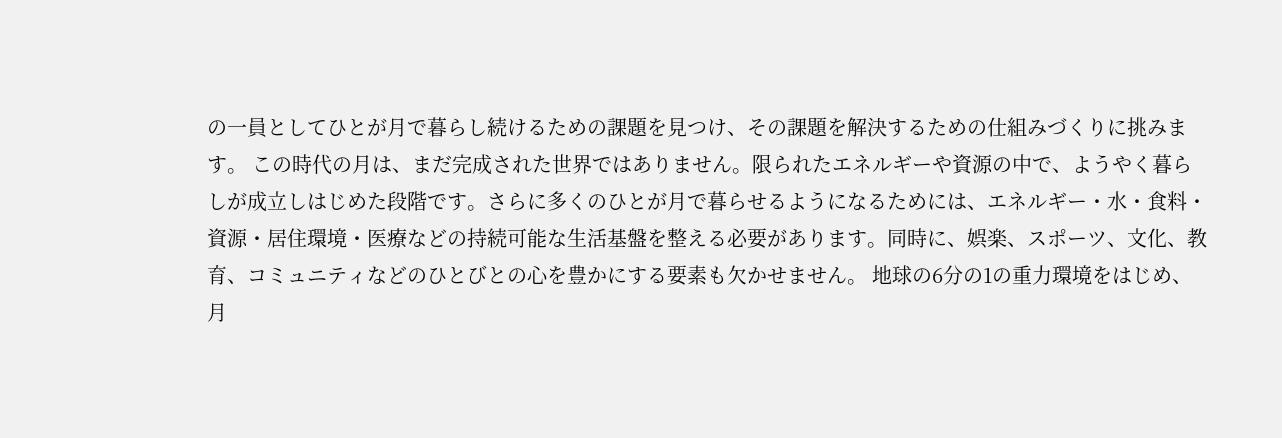の一員としてひとが月で暮らし続けるための課題を見つけ、その課題を解決するための仕組みづくりに挑みます。 この時代の月は、まだ完成された世界ではありません。限られたエネルギーや資源の中で、ようやく暮らしが成立しはじめた段階です。さらに多くのひとが月で暮らせるようになるためには、エネルギー・水・食料・資源・居住環境・医療などの持続可能な生活基盤を整える必要があります。同時に、娯楽、スポーツ、文化、教育、コミュニティなどのひとびとの心を豊かにする要素も欠かせません。 地球の6分の1の重力環境をはじめ、月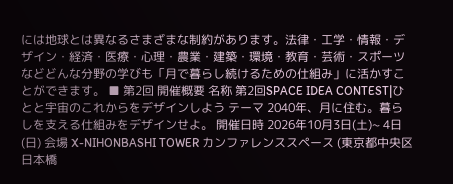には地球とは異なるさまざまな制約があります。法律・工学・情報・デザイン・経済・医療・心理・農業・建築・環境・教育・芸術・スポーツなどどんな分野の学びも「月で暮らし続けるための仕組み」に活かすことができます。 ■ 第2回 開催概要 名称 第2回SPACE IDEA CONTEST|ひとと宇宙のこれからをデザインしよう テーマ 2040年、月に住む。暮らしを支える仕組みをデザインせよ。 開催日時 2026年10月3日(土)~ 4日(日) 会場 X-NIHONBASHI TOWER カンファレンススペース (東京都中央区日本橋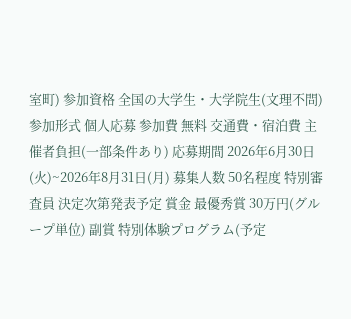室町) 参加資格 全国の大学生・大学院生(文理不問) 参加形式 個人応募 参加費 無料 交通費・宿泊費 主催者負担(一部条件あり) 応募期間 2026年6月30日(火)~2026年8月31日(月) 募集人数 50名程度 特別審査員 決定次第発表予定 賞金 最優秀賞 30万円(グループ単位) 副賞 特別体験プログラム(予定